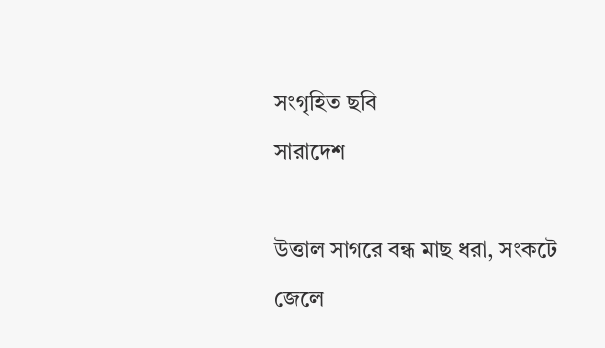সংগৃহিত ছবি
সারাদেশ

উত্তাল সাগরে বন্ধ মাছ ধরা, সংকটে জেলে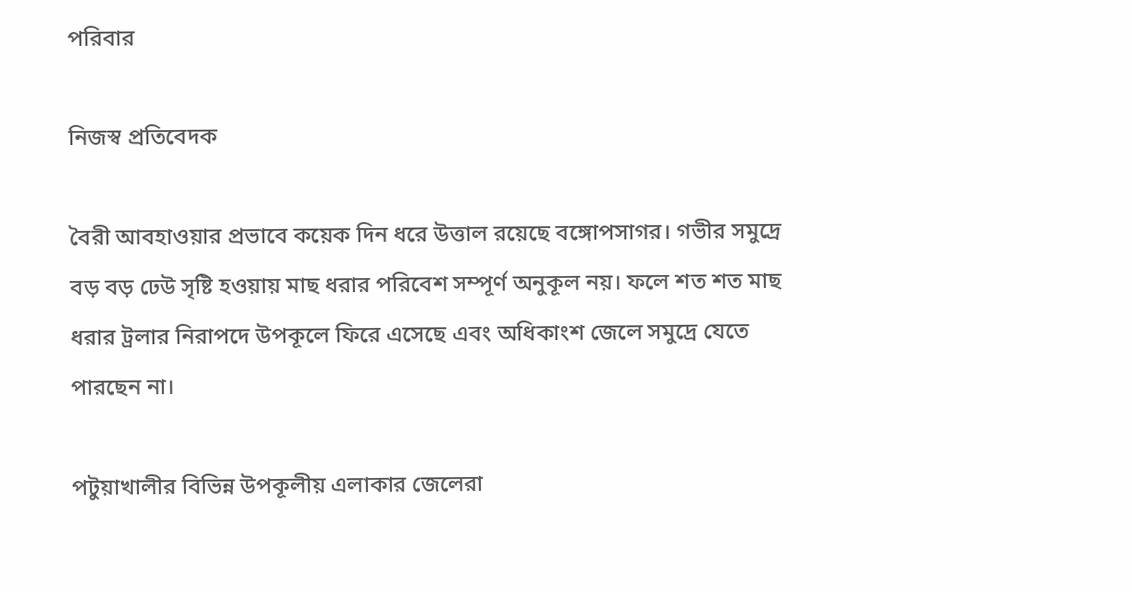পরিবার

নিজস্ব প্রতিবেদক

বৈরী আবহাওয়ার প্রভাবে কয়েক দিন ধরে উত্তাল রয়েছে বঙ্গোপসাগর। গভীর সমুদ্রে বড় বড় ঢেউ সৃষ্টি হওয়ায় মাছ ধরার পরিবেশ সম্পূর্ণ অনুকূল নয়। ফলে শত শত মাছ ধরার ট্রলার নিরাপদে উপকূলে ফিরে এসেছে এবং অধিকাংশ জেলে সমুদ্রে যেতে পারছেন না।

পটুয়াখালীর বিভিন্ন উপকূলীয় এলাকার জেলেরা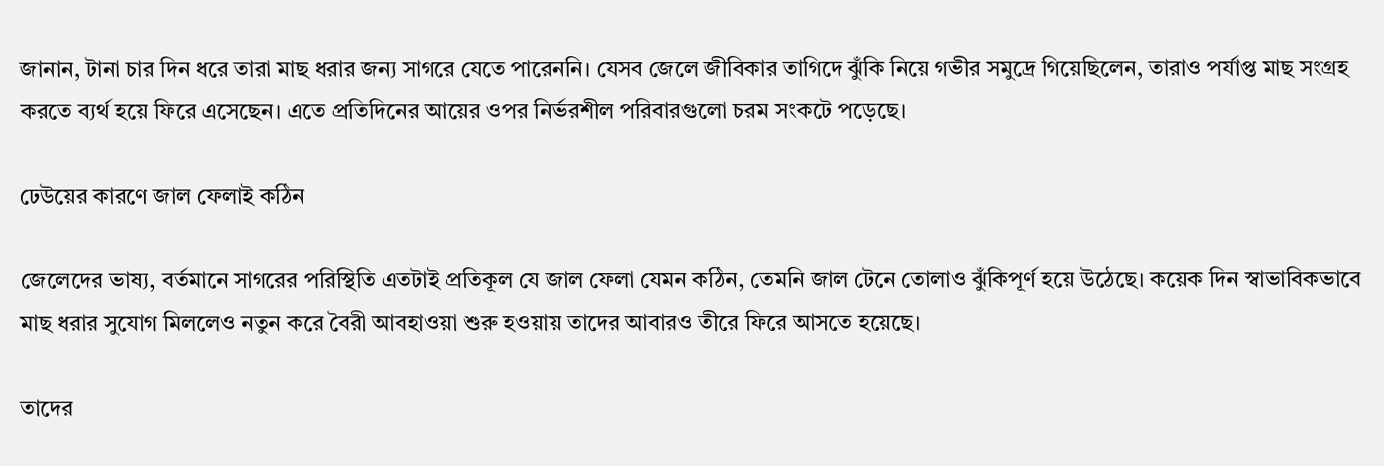জানান, টানা চার দিন ধরে তারা মাছ ধরার জন্য সাগরে যেতে পারেননি। যেসব জেলে জীবিকার তাগিদে ঝুঁকি নিয়ে গভীর সমুদ্রে গিয়েছিলেন, তারাও পর্যাপ্ত মাছ সংগ্রহ করতে ব্যর্থ হয়ে ফিরে এসেছেন। এতে প্রতিদিনের আয়ের ওপর নির্ভরশীল পরিবারগুলো চরম সংকটে পড়েছে।

ঢেউয়ের কারণে জাল ফেলাই কঠিন

জেলেদের ভাষ্য, বর্তমানে সাগরের পরিস্থিতি এতটাই প্রতিকূল যে জাল ফেলা যেমন কঠিন, তেমনি জাল টেনে তোলাও ঝুঁকিপূর্ণ হয়ে উঠেছে। কয়েক দিন স্বাভাবিকভাবে মাছ ধরার সুযোগ মিললেও নতুন করে বৈরী আবহাওয়া শুরু হওয়ায় তাদের আবারও তীরে ফিরে আসতে হয়েছে।

তাদের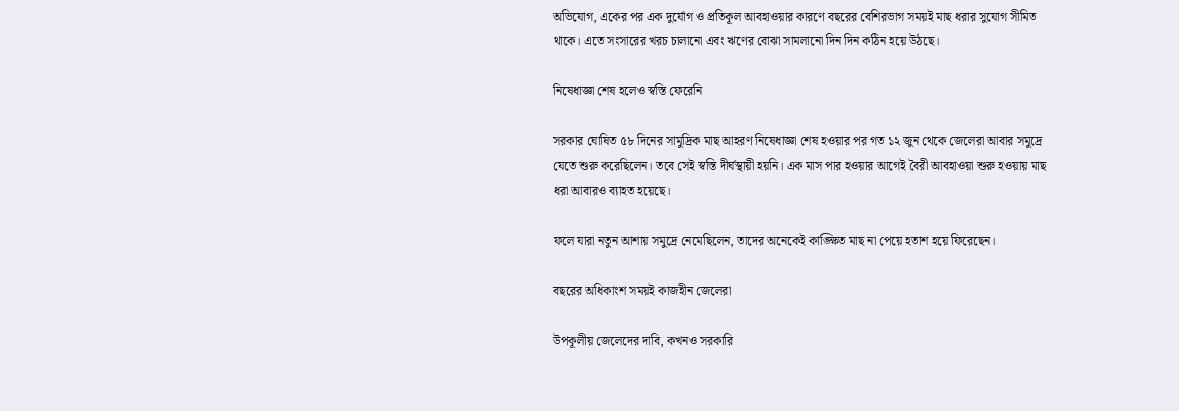অভিযোগ, একের পর এক দুর্যোগ ও প্রতিকূল আবহাওয়ার কারণে বছরের বেশিরভাগ সময়ই মাছ ধরার সুযোগ সীমিত থাকে। এতে সংসারের খরচ চালানো এবং ঋণের বোঝা সামলানো দিন দিন কঠিন হয়ে উঠছে।

নিষেধাজ্ঞা শেষ হলেও স্বস্তি ফেরেনি

সরকার ঘোষিত ৫৮ দিনের সামুদ্রিক মাছ আহরণ নিষেধাজ্ঞা শেষ হওয়ার পর গত ১২ জুন থেকে জেলেরা আবার সমুদ্রে যেতে শুরু করেছিলেন। তবে সেই স্বস্তি দীর্ঘস্থায়ী হয়নি। এক মাস পার হওয়ার আগেই বৈরী আবহাওয়া শুরু হওয়ায় মাছ ধরা আবারও ব্যাহত হয়েছে।

ফলে যারা নতুন আশায় সমুদ্রে নেমেছিলেন, তাদের অনেকেই কাঙ্ক্ষিত মাছ না পেয়ে হতাশ হয়ে ফিরেছেন।

বছরের অধিকাংশ সময়ই কাজহীন জেলেরা

উপকূলীয় জেলেদের দাবি, কখনও সরকারি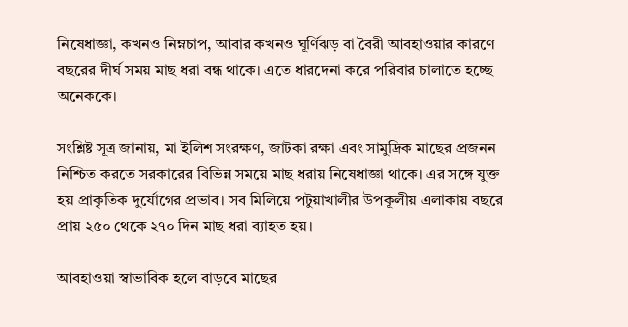নিষেধাজ্ঞা, কখনও নিম্নচাপ, আবার কখনও ঘূর্ণিঝড় বা বৈরী আবহাওয়ার কারণে বছরের দীর্ঘ সময় মাছ ধরা বন্ধ থাকে। এতে ধারদেনা করে পরিবার চালাতে হচ্ছে অনেককে।

সংশ্লিষ্ট সূত্র জানায়, মা ইলিশ সংরক্ষণ, জাটকা রক্ষা এবং সামুদ্রিক মাছের প্রজনন নিশ্চিত করতে সরকারের বিভিন্ন সময়ে মাছ ধরায় নিষেধাজ্ঞা থাকে। এর সঙ্গে যুক্ত হয় প্রাকৃতিক দুর্যোগের প্রভাব। সব মিলিয়ে পটুয়াখালীর উপকূলীয় এলাকায় বছরে প্রায় ২৫০ থেকে ২৭০ দিন মাছ ধরা ব্যাহত হয়।

আবহাওয়া স্বাভাবিক হলে বাড়বে মাছের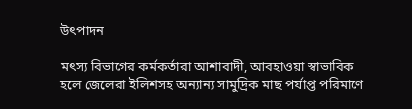উৎপাদন

মৎস্য বিভাগের কর্মকর্তারা আশাবাদী, আবহাওয়া স্বাভাবিক হলে জেলেরা ইলিশসহ অন্যান্য সামুদ্রিক মাছ পর্যাপ্ত পরিমাণে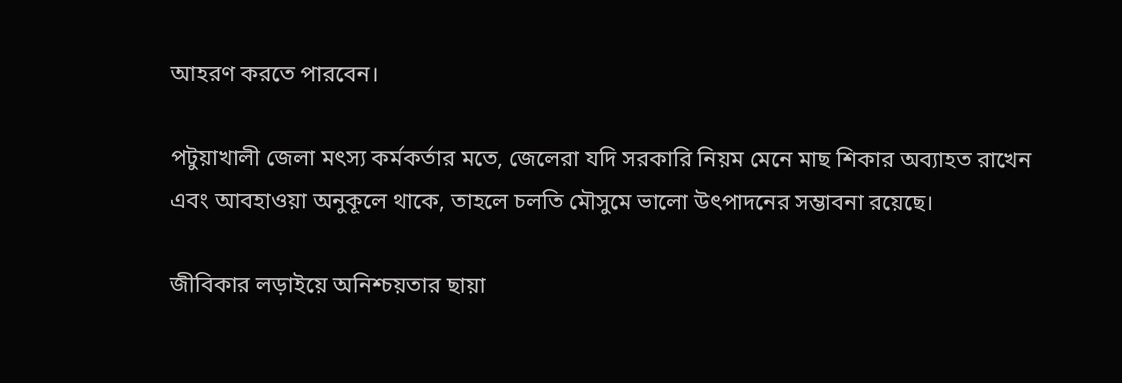আহরণ করতে পারবেন।

পটুয়াখালী জেলা মৎস্য কর্মকর্তার মতে, জেলেরা যদি সরকারি নিয়ম মেনে মাছ শিকার অব্যাহত রাখেন এবং আবহাওয়া অনুকূলে থাকে, তাহলে চলতি মৌসুমে ভালো উৎপাদনের সম্ভাবনা রয়েছে।

জীবিকার লড়াইয়ে অনিশ্চয়তার ছায়া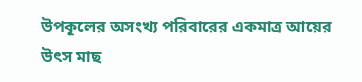উপকূলের অসংখ্য পরিবারের একমাত্র আয়ের উৎস মাছ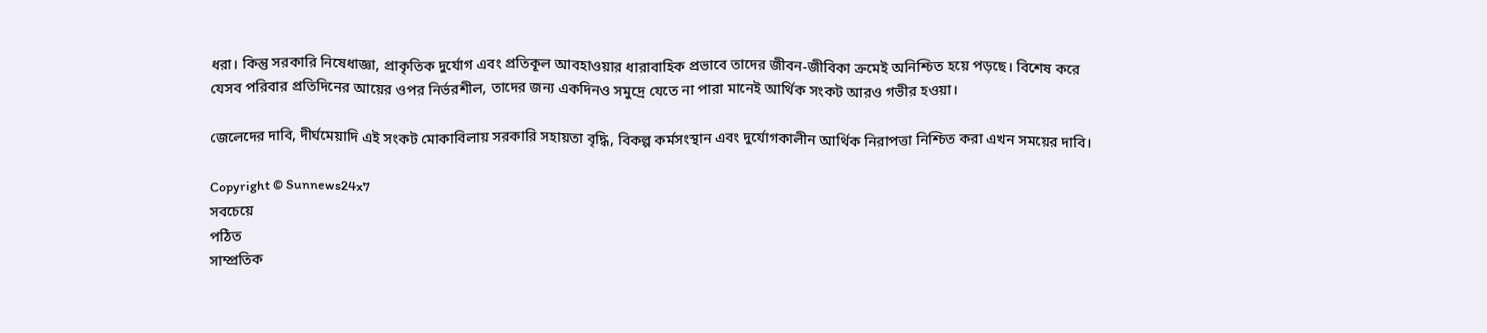ধরা। কিন্তু সরকারি নিষেধাজ্ঞা, প্রাকৃতিক দুর্যোগ এবং প্রতিকূল আবহাওয়ার ধারাবাহিক প্রভাবে তাদের জীবন-জীবিকা ক্রমেই অনিশ্চিত হয়ে পড়ছে। বিশেষ করে যেসব পরিবার প্রতিদিনের আয়ের ওপর নির্ভরশীল, তাদের জন্য একদিনও সমুদ্রে যেতে না পারা মানেই আর্থিক সংকট আরও গভীর হওয়া।

জেলেদের দাবি, দীর্ঘমেয়াদি এই সংকট মোকাবিলায় সরকারি সহায়তা বৃদ্ধি, বিকল্প কর্মসংস্থান এবং দুর্যোগকালীন আর্থিক নিরাপত্তা নিশ্চিত করা এখন সময়ের দাবি।

Copyright © Sunnews24x7
সবচেয়ে
পঠিত
সাম্প্রতিক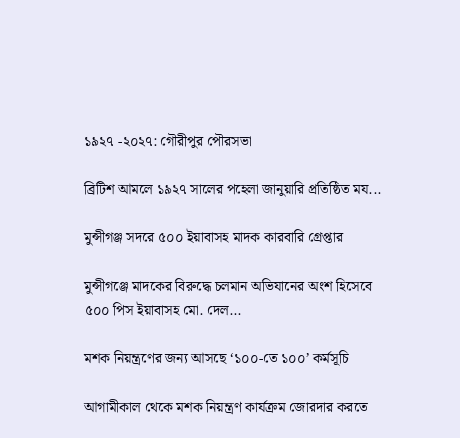১৯২৭ -২০২৭: গৌরীপুর পৌরসভা

ব্রিটিশ আমলে ১৯২৭ সালের পহেলা জানুয়ারি প্রতিষ্ঠিত ময...

মুন্সীগঞ্জ সদরে ৫০০ ইয়াবাসহ মাদক কারবারি গ্রেপ্তার

মুন্সীগঞ্জে মাদকের বিরুদ্ধে চলমান অভিযানের অংশ হিসেবে ৫০০ পিস ইয়াবাসহ মো. দেল...

মশক নিয়ন্ত্রণের জন্য আসছে ‘১০০-তে ১০০’ কর্মসূচি

আগামীকাল থেকে মশক নিয়ন্ত্রণ কার্যক্রম জোরদার করতে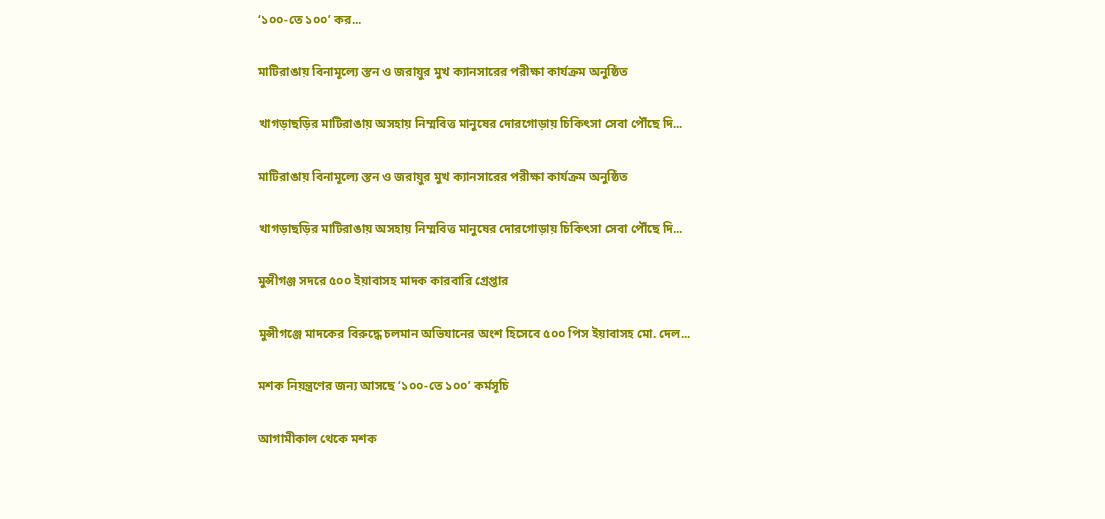‘১০০-তে ১০০’ কর...

মাটিরাঙায় বিনামূল্যে স্তন ও জরায়ুর মুখ ক্যানসারের পরীক্ষা কার্যক্রম অনুষ্ঠিত

খাগড়াছড়ির মাটিরাঙায় অসহায় নিম্মবিত্ত মানুষের দোরগোড়ায় চিকিৎসা সেবা পৌঁছে দি...

মাটিরাঙায় বিনামূল্যে স্তন ও জরায়ুর মুখ ক্যানসারের পরীক্ষা কার্যক্রম অনুষ্ঠিত

খাগড়াছড়ির মাটিরাঙায় অসহায় নিম্মবিত্ত মানুষের দোরগোড়ায় চিকিৎসা সেবা পৌঁছে দি...

মুন্সীগঞ্জ সদরে ৫০০ ইয়াবাসহ মাদক কারবারি গ্রেপ্তার

মুন্সীগঞ্জে মাদকের বিরুদ্ধে চলমান অভিযানের অংশ হিসেবে ৫০০ পিস ইয়াবাসহ মো. দেল...

মশক নিয়ন্ত্রণের জন্য আসছে ‘১০০-তে ১০০’ কর্মসূচি

আগামীকাল থেকে মশক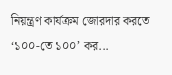নিয়ন্ত্রণ কার্যক্রম জোরদার করতে ‘১০০-তে ১০০’ কর...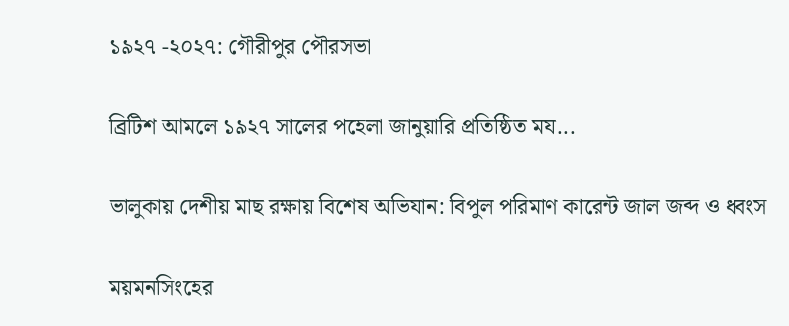১৯২৭ -২০২৭: গৌরীপুর পৌরসভা

ব্রিটিশ আমলে ১৯২৭ সালের পহেলা জানুয়ারি প্রতিষ্ঠিত ময...

ভালুকায় দেশীয় মাছ রক্ষায় বিশেষ অভিযান: বিপুল পরিমাণ কারেন্ট জাল জব্দ ও ধ্বংস

ময়মনসিংহের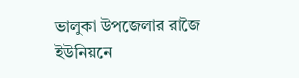ভালুকা উপজেলার রাজৈ ইউনিয়নে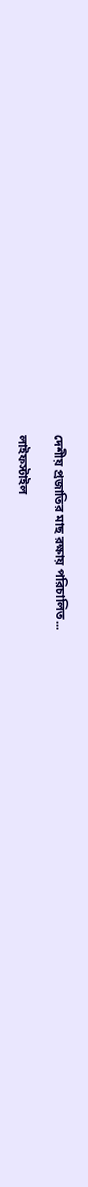দেশীয় প্রজাতির মাছ রক্ষায় পরিচালিত...

লাইফস্টাইল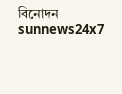বিনোদন
sunnews24x7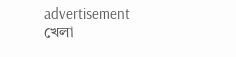advertisement
খেলা